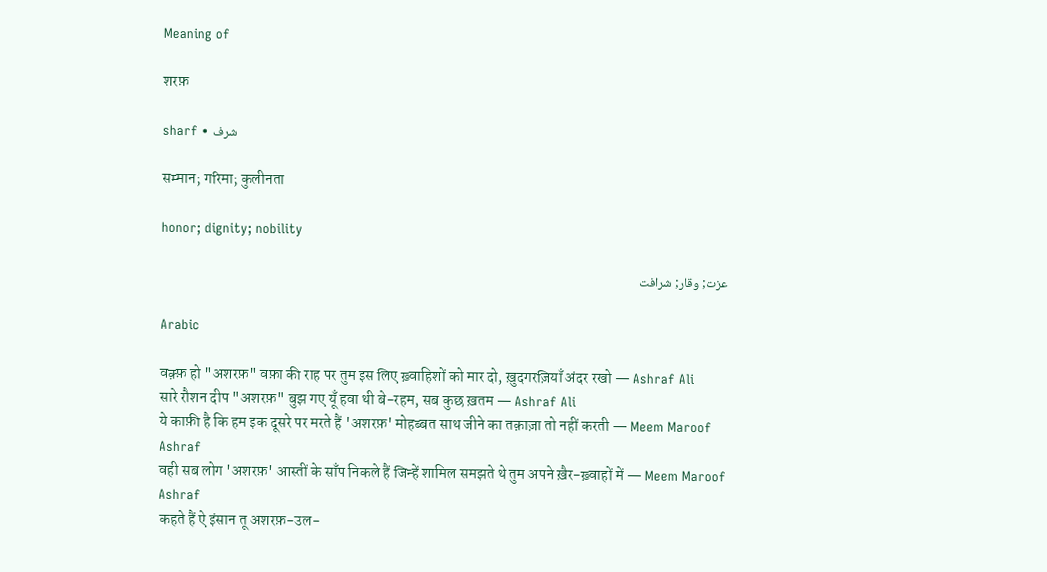Meaning of

शरफ़

sharf • شرف

सम्मान; गरिमा; कुलीनता

honor; dignity; nobility

عزت; وقار; شرافت

Arabic

वक़्फ़ हो "अशरफ़" वफ़ा की राह पर तुम इस लिए ख़्वाहिशों को मार दो, ख़ुदगरज़ियाँ अंदर रखो — Ashraf Ali
सारे रौशन दीप "अशरफ़" बुझ गए यूँ हवा थी बे-रहम, सब कुछ ख़तम — Ashraf Ali
ये काफ़ी है कि हम इक दूसरे पर मरते हैं 'अशरफ़' मोहब्बत साथ जीने का तक़ाज़ा तो नहीं करती — Meem Maroof Ashraf
वही सब लोग 'अशरफ़' आस्तीं के साँप निकले हैं जिन्हें शामिल समझते थे तुम अपने ख़ैर-ख़्वाहों में — Meem Maroof Ashraf
कहते हैं ऐ इंसान तू अशरफ़-उल-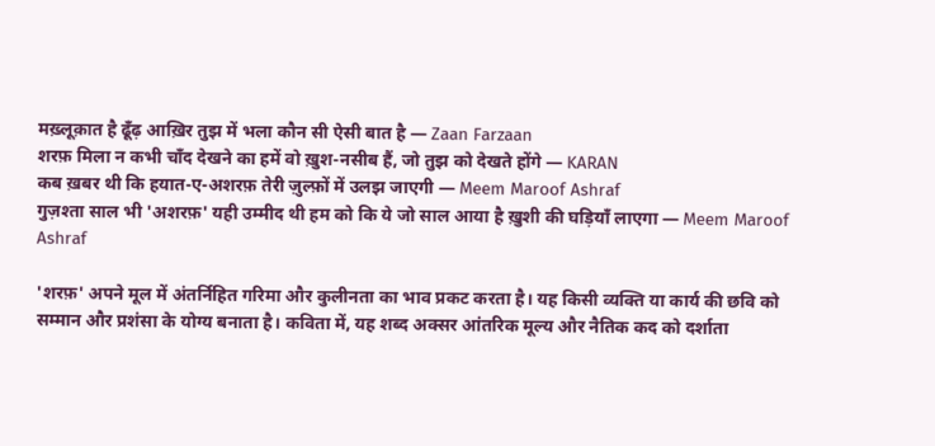मख़्लूक़ात है ढूँढ़ आख़िर तुझ में भला कौन सी ऐसी बात है — Zaan Farzaan
शरफ़ मिला न कभी चाँद देखने का हमें वो ख़ुश-नसीब हैं, जो तुझ को देखते होंगे — KARAN
कब ख़बर थी कि हयात-ए-अशरफ़ तेरी ज़ुल्फ़ों में उलझ जाएगी — Meem Maroof Ashraf
गुज़श्ता साल भी 'अशरफ़' यही उम्मीद थी हम को कि ये जो साल आया है ख़ुशी की घड़ियाँ लाएगा — Meem Maroof Ashraf

'शरफ़' अपने मूल में अंतर्निहित गरिमा और कुलीनता का भाव प्रकट करता है। यह किसी व्यक्ति या कार्य की छवि को सम्मान और प्रशंसा के योग्य बनाता है। कविता में, यह शब्द अक्सर आंतरिक मूल्य और नैतिक कद को दर्शाता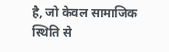है, जो केवल सामाजिक स्थिति से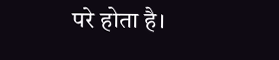परे होता है।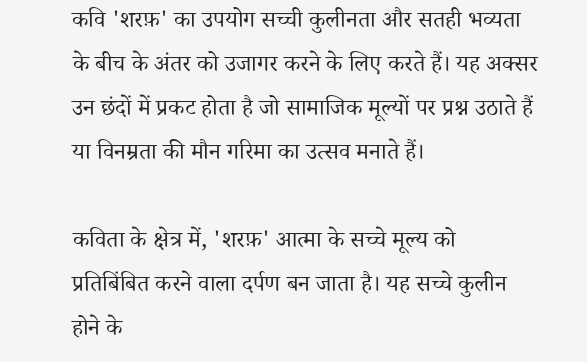कवि 'शरफ़' का उपयोग सच्ची कुलीनता और सतही भव्यता के बीच के अंतर को उजागर करने के लिए करते हैं। यह अक्सर उन छंदों में प्रकट होता है जो सामाजिक मूल्यों पर प्रश्न उठाते हैं या विनम्रता की मौन गरिमा का उत्सव मनाते हैं।

कविता के क्षेत्र में, 'शरफ़' आत्मा के सच्चे मूल्य को प्रतिबिंबित करने वाला दर्पण बन जाता है। यह सच्चे कुलीन होने के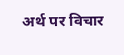अर्थ पर विचार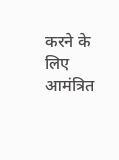करने के लिए आमंत्रित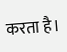करता है।